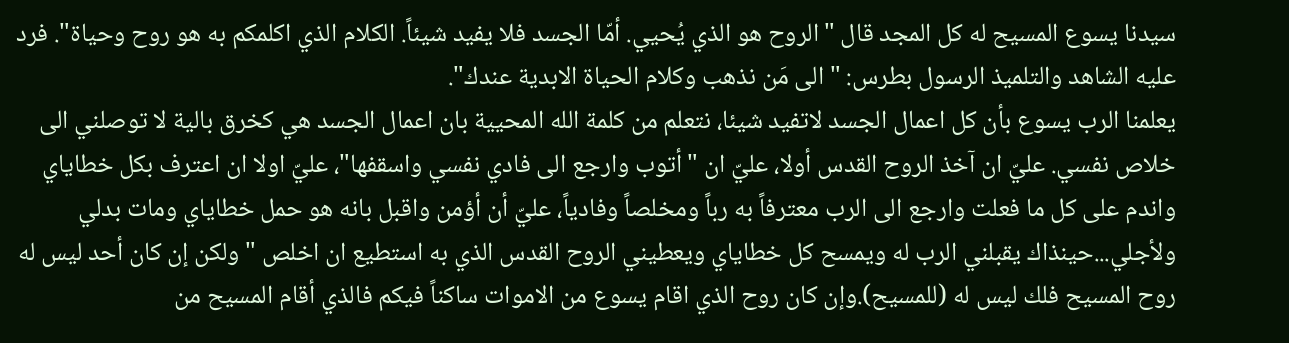سيدنا يسوع المسيح له كل المجد قال "الروح هو الذي يُحيي. أمّا الجسد فلا يفيد شيئاً. الكلام الذي اكلمكم به هو روح وحياة". فرد عليه الشاهد والتلميذ الرسول بطرس: " الى مَن نذهب وكلام الحياة الابدية عندك".
يعلمنا الرب يسوع بأن كل اعمال الجسد لاتفيد شيئا، نتعلم من كلمة الله المحيية بان اعمال الجسد هي كخرق بالية لا توصلني الى خلاص نفسي. عليّ ان آخذ الروح القدس أولا، عليّ ان "أتوب وارجع الى فادي نفسي واسقفها"، عليّ اولا ان اعترف بكل خطاياي واندم على كل ما فعلت وارجع الى الرب معترفاً به رباً ومخلصاً وفادياً، عليّ أن أؤمن واقبل بانه هو حمل خطاياي ومات بدلي ولأجلي...حينذاك يقبلني الرب له ويمسح كل خطاياي ويعطيني الروح القدس الذي به استطيع ان اخلص " ولكن إن كان أحد ليس له روح المسيح فلك ليس له (للمسيح).وإن كان روح الذي اقام يسوع من الاموات ساكناً فيكم فالذي أقام المسيح من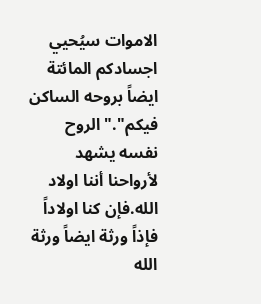الاموات سيُحيي اجسادكم المائتة ايضاً بروحه الساكن فيكم"." الروح نفسه يشهد لأرواحنا أننا اولاد الله.فإن كنا اولاداً فإذاً ورثة ايضاً ورثة الله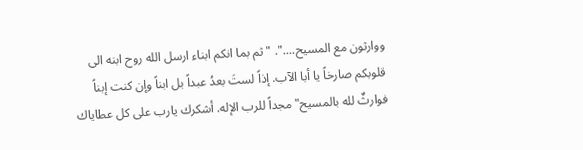ووارثون مع المسيح....". " ثم بما انكم ابناء ارسل الله روح ابنه الى قلوبكم صارخاً يا أبا الآب. إذاً لستَ بعدُ عبداً بل ابناً وإن كنت إبناً فوارثٌ لله بالمسيح" مجداً للرب الإله. أشكرك يارب على كل عطاياك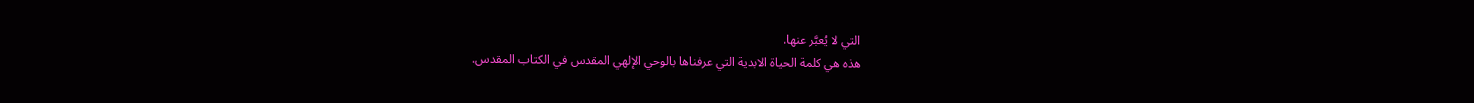التي لا يُعبَّر عنها.
هذه هي كلمة الحياة الابدية التي عرفناها بالوحي الإلهي المقدس في الكتاب المقدس.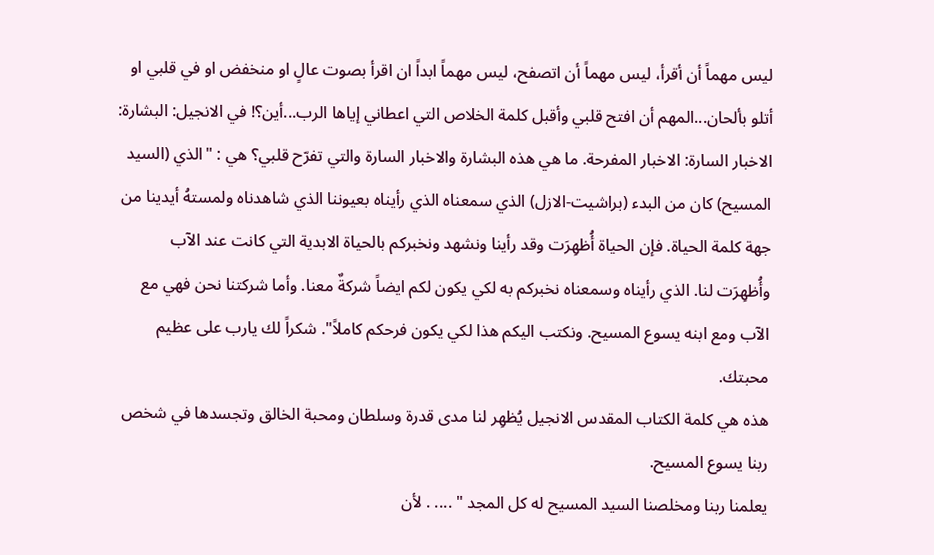ليس مهماً أن أقرأ، ليس مهماً أن اتصفح، ليس مهماً ابداً ان اقرأ بصوت عالٍ او منخفض او في قلبي او أتلو بألحان...المهم أن افتح قلبي وأقبل كلمة الخلاص التي اعطاني إياها الرب...أين؟! في الانجيل: البشارة: الاخبار السارة: الاخبار المفرحة. ما هي هذه البشارة والاخبار السارة والتي تفرّح قلبي؟ هي : "الذي (السيد المسيح) كان من البدء (براشيت-الازل) الذي سمعناه الذي رأيناه بعيوننا الذي شاهدناه ولمستهُ أيدينا من جهة كلمة الحياة. فإن الحياة أُظهِرَت وقد رأينا ونشهد ونخبركم بالحياة الابدية التي كانت عند الآب وأُظهِرَت لنا. الذي رأيناه وسمعناه نخبركم به لكي يكون لكم ايضاً شركةٌ معنا. وأما شركتنا نحن فهي مع الآب ومع ابنه يسوع المسيح. ونكتب اليكم هذا لكي يكون فرحكم كاملاً". شكراً لك يارب على عظيم محبتك.
هذه هي كلمة الكتاب المقدس الانجيل يُظهِر لنا مدى قدرة وسلطان ومحبة الخالق وتجسدها في شخص ربنا يسوع المسيح.
يعلمنا ربنا ومخلصنا السيد المسيح له كل المجد " .... . لأن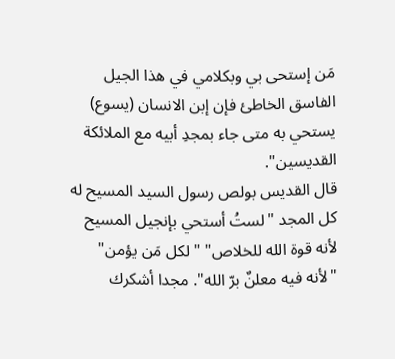مَن إستحى بي وبكلامي في هذا الجيل الفاسق الخاطئ فإن إبن الانسان (يسوع) يستحي به متى جاء بمجدِ أبيه مع الملائكة القديسين".
قال القديس بولص رسول السيد المسيح له كل المجد "لستُ أستحي بإنجيل المسيح لأنه قوة الله للخلاص" " لكل مَن يؤمن" "لأنه فيه معلنٌ برّ الله". مجدا أشكرك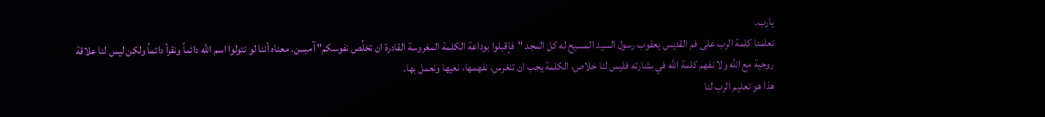يارب.
تعلمنا كلمة الرب على فم القديس يعقوب رسول السيد المسيح له كل المجد "فإقبلوا بوداعة الكلمة المغروسة القادرة ان تخلِّص نفوسكم" آميـــن. معناه أننا لو نتولوا اسم الله دائماً ونقرأ دائماً ولكن ليس لنا علاقة روحية مع الله ولا نفهم كلمة الله في بشارته فليس لنا خلاص، الكلمة يجب ان تنغرس، نفهمها، نعيها ونعمل بها.
هذا هو تعليم الرب لنا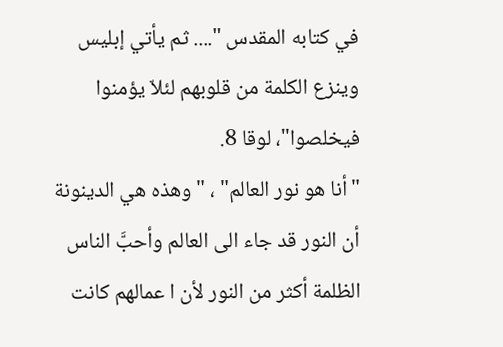في كتابه المقدس ".... ثم يأتي إبليس وينزع الكلمة من قلوبهم لئلاّ يؤمنوا فيخلصوا"، لوقا 8.
"أنا هو نور العالم" ، " وهذه هي الدينونة أن النور قد جاء الى العالم وأحبَّ الناس الظلمة أكثر من النور لأن ا عمالهم كانت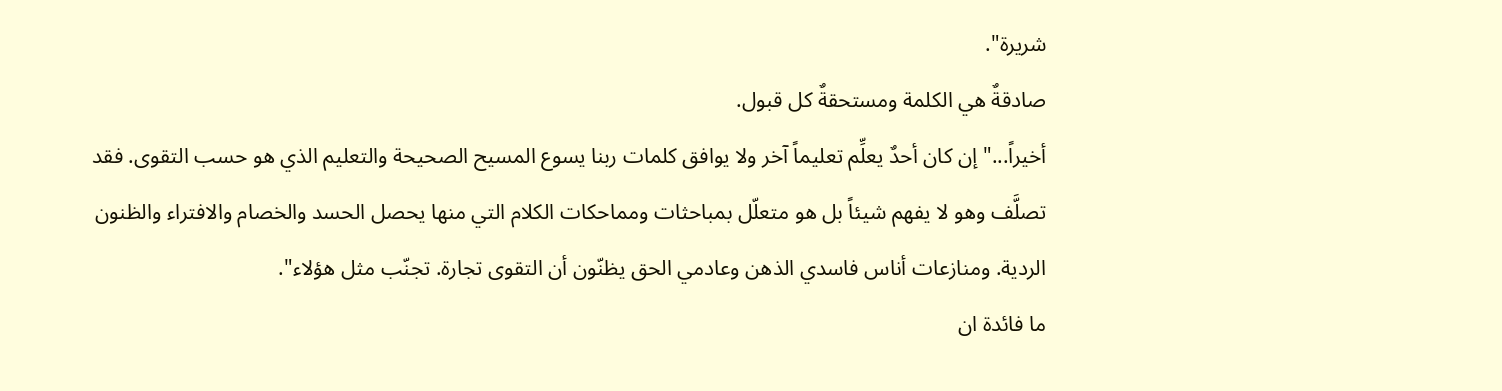شريرة".
صادقةٌ هي الكلمة ومستحقةٌ كل قبول.
أخيراً..." إن كان أحدٌ يعلِّم تعليماً آخر ولا يوافق كلمات ربنا يسوع المسيح الصحيحة والتعليم الذي هو حسب التقوى. فقد تصلَّف وهو لا يفهم شيئاً بل هو متعلّل بمباحثات ومماحكات الكلام التي منها يحصل الحسد والخصام والافتراء والظنون الردية. ومنازعات أناس فاسدي الذهن وعادمي الحق يظنّون أن التقوى تجارة. تجنّب مثل هؤلاء".
ما فائدة ان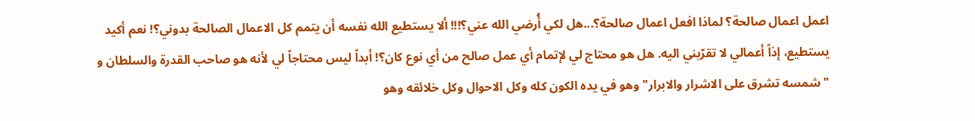اعمل اعمال صالحة؟ لماذا افعل اعمال صالحة؟...هل لكي أُرضي الله عني؟!!! ألا يستطيع الله نفسه أن يتمم كل الاعمال الصالحة بدوني؟! نعم أكيد يستطيع، إذاً أعمالي لا تقرّبني اليه. هل هو محتاج لي لإتمام أي عمل صالح من أي نوع كان؟! أبداً ليس محتاجاً لي لأنه هو صاحب القدرة والسلطان و "شمسه تشرق على الاشرار والابرار" وهو في يده الكون كله وكل الاحوال وكل خلائقه وهو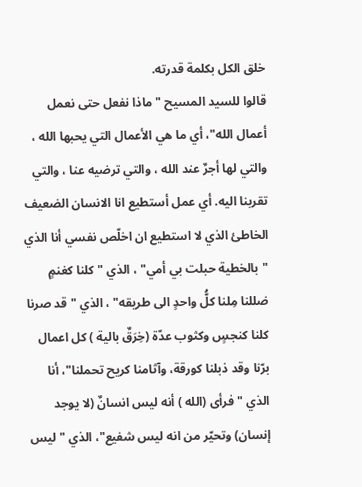خلق الكل بكلمة قدرته.
قالوا للسيد المسيح "ماذا نفعل حتى نعمل أعمال الله"، أي ما هي الأعمال التي يحبها الله ، والتي لها أجرٌ عند الله ، والتي ترضيه عنا ، والتي تقربنا اليه. أي عمل أستطيع انا الانسان الضعيف الخاطئ الذي لا استطيع ان اخلّص نفسي أنا الذي "بالخطية حبلت بي أمي" ، الذي " كلنا كغنمٍ ضللنا مِلنا كلُّ واحدٍ الى طريقه" ، الذي " قد صرنا كلنا كنجسٍ وكثوب عدّة (خِرَقٌ بالية ) كل اعمال برّنا وقد ذبلنا كورقة، وآثامنا كريح تحملنا"، أنا الذي " فرأى (الله ) أنه ليس انسانٌ (لا يوجد إنسان) وتحيّر من انه ليس شفيع"، الذي " ليس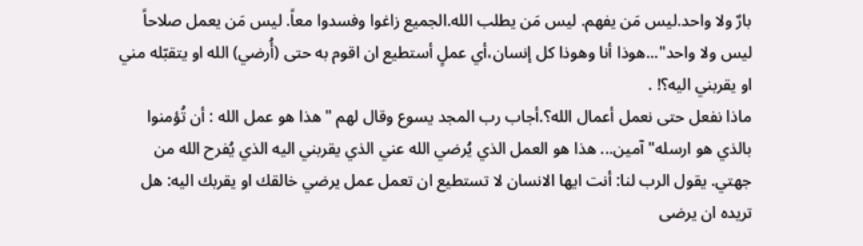بارٌ ولا واحد.ليس مَن يفهم. ليس مَن يطلب الله.الجميع زاغوا وفسدوا معاً. ليس مَن يعمل صلاحاً ليس ولا واحد"...هوذا أنا وهوذا كل إنسان،أي عملٍ أستطيع ان اقوم به حتى (أُرضي) الله او يتقبّله مني او يقربني اليه؟! .
ماذا نفعل حتى نعمل أعمال الله؟.أجاب رب المجد يسوع وقال لهم " هذا هو عمل الله : أن تُؤمنوا بالذي هو ارسله" آمين... هذا هو العمل الذي يُرضي الله عني الذي يقربني اليه الذي يُفرح الله من جهتي. يقول الرب لنا: أنت ايها الانسان لا تستطيع ان تعمل عمل يرضي خالقك او يقربك اليه: هل تريده ان يرضى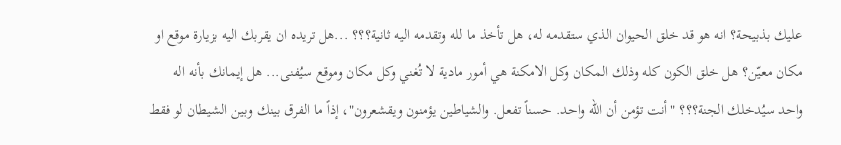عليك بذبيحة؟ انه هو قد خلق الحيوان الذي ستقدمه له، هل تأخذ ما لله وتقدمه اليه ثانية؟؟؟ ...هل تريده ان يقربك اليه بزيارة موقع او مكان معيّن؟ هل خلق الكون كله وذلك المكان وكل الامكنة هي أمور مادية لا تُغني وكل مكان وموقع سيُفنى... هل إيمانك بأنه اله واحد سيُدخلك الجنة؟؟؟ "أنت تؤمن أن الله واحد. حسناً تفعل. والشياطين يؤمنون ويقشعرون"، إذاً ما الفرق بينك وبين الشيطان لو فقط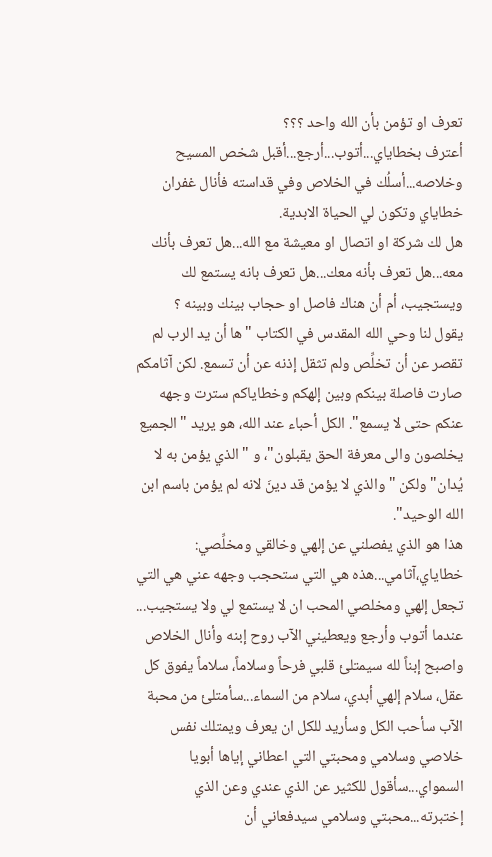تعرف او تؤمن بأن الله واحد ؟؟؟
أعترف بخطاياي...أتوب...أرجع...أقبل شخص المسيح وخلاصه...أسلُك في الخلاص وفي قداسته فأنال غفران خطاياي وتكون لي الحياة الابدية.
هل لك شركة او اتصال او معيشة مع الله...هل تعرف بأنك معه...هل تعرف بأنه معك...هل تعرف بانه يستمع لك ويستجيب، أم أن هناك فاصل او حجاب بينك وبينه ؟
يقول لنا وحي الله المقدس في الكتاب "ها أن يد الرب لم تقصر عن أن تخلِّص ولم تثقل إذنه عن أن تسمع. لكن آثامكم صارت فاصلة بينكم وبين إلهكم وخطاياكم سترت وجهه عنكم حتى لا يسمع". الكل أحباء عند الله، هو يريد " الجميع يخلصون والى معرفة الحق يقبلون"، و " الذي يؤمن به لا يُدان" ولكن " والذي لا يؤمن قد دينَ لانه لم يؤمن باسم ابن الله الوحيد".
هذا هو الذي يفصلني عن إلهي وخالقي ومخلِّصي: خطاياي،آثامي...هذه هي التي ستحجب وجهه عني هي التي تجعل إلهي ومخلصي المحب ان لا يستمع لي ولا يستجيب...
عندما أتوب وأرجع ويعطيني الآب روح إبنه وأنال الخلاص واصبح إبناً لله سيمتلئ قلبي فرحاً وسلاماً، سلاماً يفوق كل عقل، سلام إلهي أبدي، سلام من السماء...سأمتلئ من محبة الآب سأحب الكل وسأريد للكل ان يعرف ويمتلك نفس خلاصي وسلامي ومحبتي التي اعطاني إياها أبويا السمواي...سأقول للكثير عن الذي عندي وعن الذي إختبرته...محبتي وسلامي سيدفعاني أن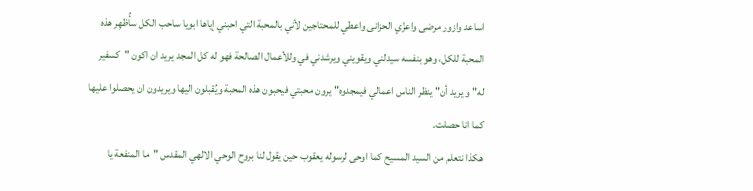اساعد وازور مرضى واعزّي الحزانى واعطي للمحتاجين لأني بالمحبة التي احبني إياها ابويا ساحب الكل سأُظهِر هذه المحبة للكل، وهو بنفسه سيدلني ويقويني ويرشدني في وللأعمال الصالحة فهو له كل المجد يريد ان اكون "كسفير له" و يريد أن" ينظر الناس اعمالي فيمجدوه" يرون محبتي فيحبون هذه المحبة ويُقبلون اليها ويريدون ان يحصلوا عليها كما انا حصلت.
هكذا نتعلم من السيد المسيح كما اوحى لرسوله يعقوب حين يقول لنا بروح الوحي الالهي المقدس "ما المنفعة يا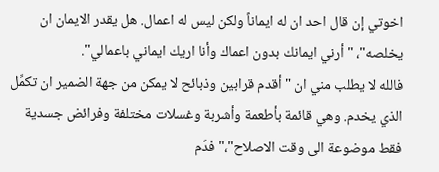اخوتي إن قال احد ان له ايماناً ولكن ليس له اعمال. هل يقدر الايمان ان يخلصه"، " أرني ايمانك بدون اعماك وأنا اريك ايماني باعمالي".
فالله لا يطلب مني ان "أقدم قرابين وذبائح لا يمكن من جهة الضمير ان تكمِّل الذي يخدم. وهي قائمة بأطعمة وأشربة وغسلات مختلفة وفرائض جسدية فقط موضوعة الى وقت الاصلاح"،"فدَم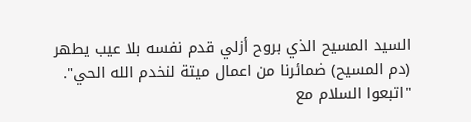السيد المسيح الذي بروح أزلي قدم نفسه بلا عيب يطهر (دم المسيح) ضمائرنا من اعمال ميتة لنخدم الله الحي".
"اتبعوا السلام مع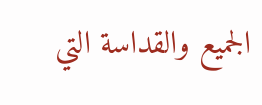الجميع والقداسة التي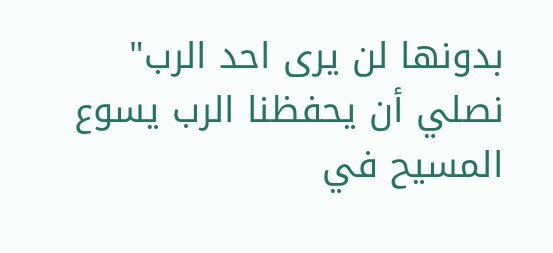بدونها لن يرى احد الرب"
نصلي أن يحفظنا الرب يسوع المسيح في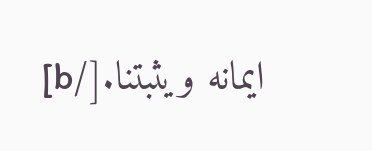ايمانه ويثبتنا.[/b]